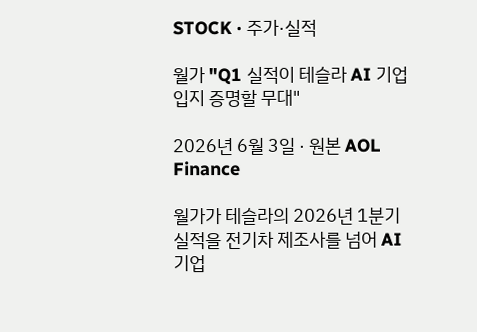STOCK · 주가·실적

월가 "Q1 실적이 테슬라 AI 기업 입지 증명할 무대"

2026년 6월 3일 · 원본 AOL Finance

월가가 테슬라의 2026년 1분기 실적을 전기차 제조사를 넘어 AI 기업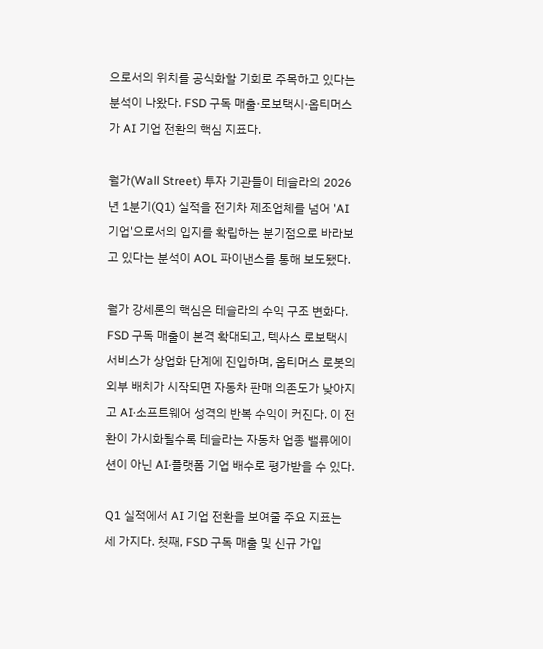으로서의 위치를 공식화할 기회로 주목하고 있다는 분석이 나왔다. FSD 구독 매출·로보택시·옵티머스가 AI 기업 전환의 핵심 지표다.

월가(Wall Street) 투자 기관들이 테슬라의 2026년 1분기(Q1) 실적을 전기차 제조업체를 넘어 'AI 기업'으로서의 입지를 확립하는 분기점으로 바라보고 있다는 분석이 AOL 파이낸스를 통해 보도됐다.

월가 강세론의 핵심은 테슬라의 수익 구조 변화다. FSD 구독 매출이 본격 확대되고, 텍사스 로보택시 서비스가 상업화 단계에 진입하며, 옵티머스 로봇의 외부 배치가 시작되면 자동차 판매 의존도가 낮아지고 AI·소프트웨어 성격의 반복 수익이 커진다. 이 전환이 가시화될수록 테슬라는 자동차 업종 밸류에이션이 아닌 AI·플랫폼 기업 배수로 평가받을 수 있다.

Q1 실적에서 AI 기업 전환을 보여줄 주요 지표는 세 가지다. 첫째, FSD 구독 매출 및 신규 가입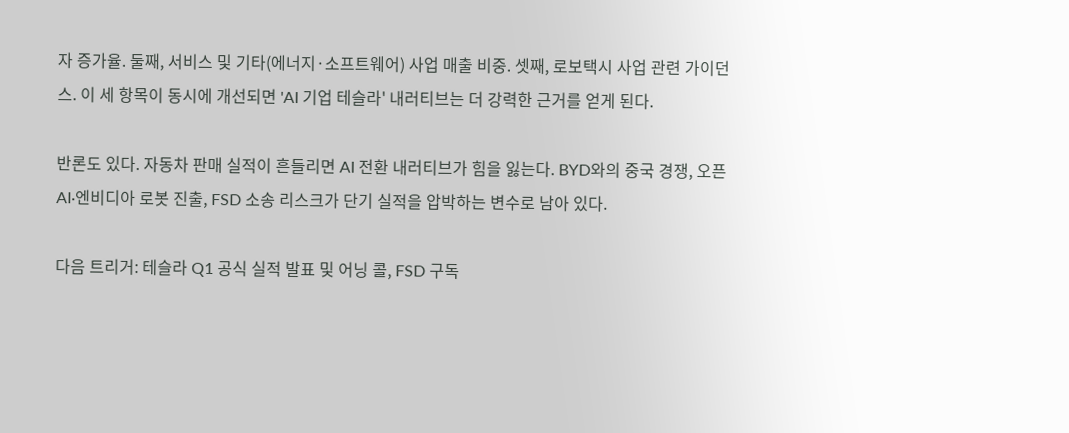자 증가율. 둘째, 서비스 및 기타(에너지·소프트웨어) 사업 매출 비중. 셋째, 로보택시 사업 관련 가이던스. 이 세 항목이 동시에 개선되면 'AI 기업 테슬라' 내러티브는 더 강력한 근거를 얻게 된다.

반론도 있다. 자동차 판매 실적이 흔들리면 AI 전환 내러티브가 힘을 잃는다. BYD와의 중국 경쟁, 오픈AI·엔비디아 로봇 진출, FSD 소송 리스크가 단기 실적을 압박하는 변수로 남아 있다.

다음 트리거: 테슬라 Q1 공식 실적 발표 및 어닝 콜, FSD 구독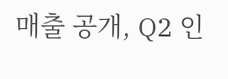매출 공개, Q2 인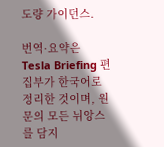도량 가이던스.

번역·요약은 Tesla Briefing 편집부가 한국어로 정리한 것이며, 원문의 모든 뉘앙스를 담지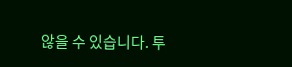않을 수 있습니다. 투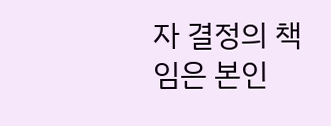자 결정의 책임은 본인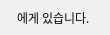에게 있습니다.